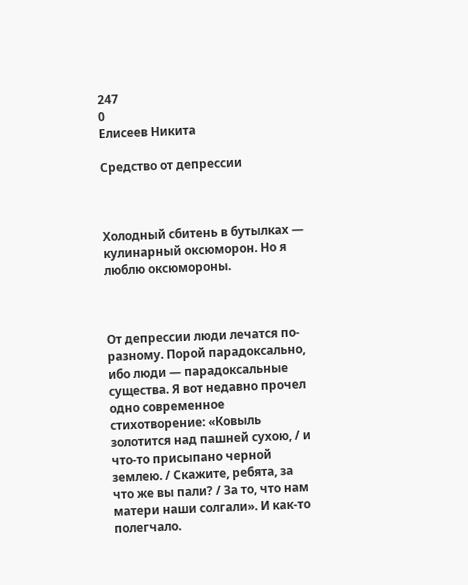247
0
Елисеев Никита

Средство от депрессии



Холодный сбитень в бутылках — кулинарный оксюморон. Но я люблю оксюмороны.



От депрессии люди лечатся по-разному. Порой парадоксально, ибо люди — парадоксальные существа. Я вот недавно прочел одно современное стихотворение: «Ковыль золотится над пашней сухою, / и что-то присыпано черной землею. / Скажите, ребята, за что же вы пали? / За то, что нам матери наши солгали». И как-то полегчало.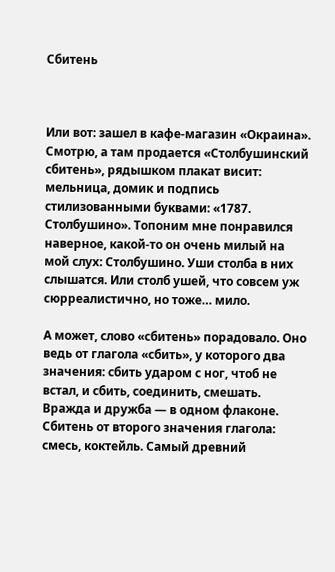Сбитень



Или вот: зашел в кафе-магазин «Окраина». Смотрю, а там продается «Столбушинский сбитень», рядышком плакат висит: мельница, домик и подпись стилизованными буквами: «1787. Столбушино». Топоним мне понравился наверное, какой-то он очень милый на мой слух: Столбушино. Уши столба в них слышатся. Или столб ушей, что совсем уж сюрреалистично, но тоже… мило.

А может, слово «сбитень» порадовало. Оно ведь от глагола «сбить», у которого два значения: сбить ударом с ног, чтоб не встал, и сбить, соединить, смешать. Вражда и дружба — в одном флаконе. Сбитень от второго значения глагола: смесь, коктейль. Самый древний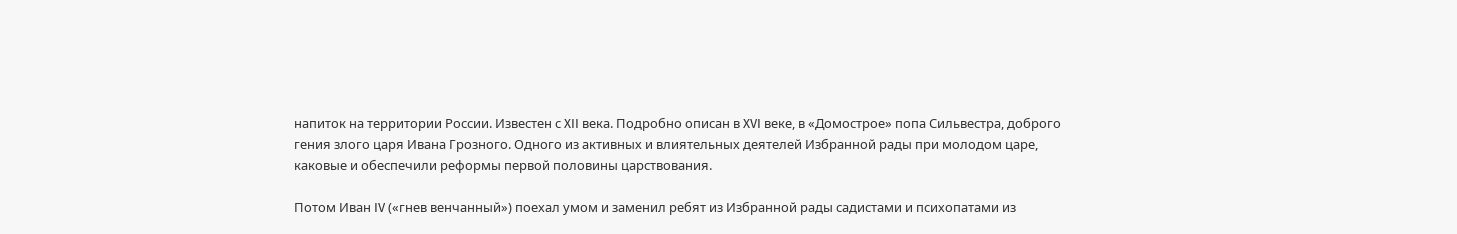напиток на территории России. Известен с XII века. Подробно описан в XVI веке, в «Домострое» попа Сильвестра, доброго гения злого царя Ивана Грозного. Одного из активных и влиятельных деятелей Избранной рады при молодом царе, каковые и обеспечили реформы первой половины царствования.

Потом Иван IV («гнев венчанный») поехал умом и заменил ребят из Избранной рады садистами и психопатами из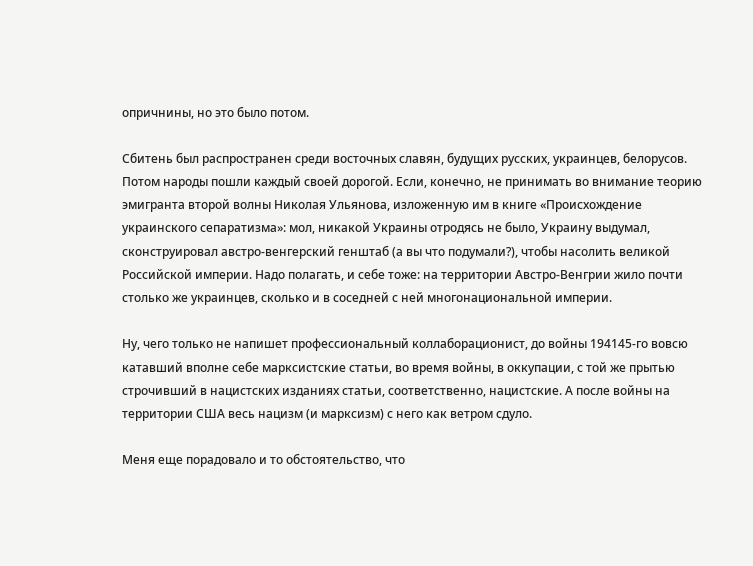опричнины, но это было потом.

Сбитень был распространен среди восточных славян, будущих русских, украинцев, белорусов. Потом народы пошли каждый своей дорогой. Если, конечно, не принимать во внимание теорию эмигранта второй волны Николая Ульянова, изложенную им в книге «Происхождение украинского сепаратизма»: мол, никакой Украины отродясь не было, Украину выдумал, сконструировал австро-венгерский генштаб (а вы что подумали?), чтобы насолить великой Российской империи. Надо полагать, и себе тоже: на территории Австро-Венгрии жило почти столько же украинцев, сколько и в соседней с ней многонациональной империи.

Ну, чего только не напишет профессиональный коллаборационист, до войны 194145-го вовсю катавший вполне себе марксистские статьи, во время войны, в оккупации, с той же прытью строчивший в нацистских изданиях статьи, соответственно, нацистские. А после войны на территории США весь нацизм (и марксизм) с него как ветром сдуло.

Меня еще порадовало и то обстоятельство, что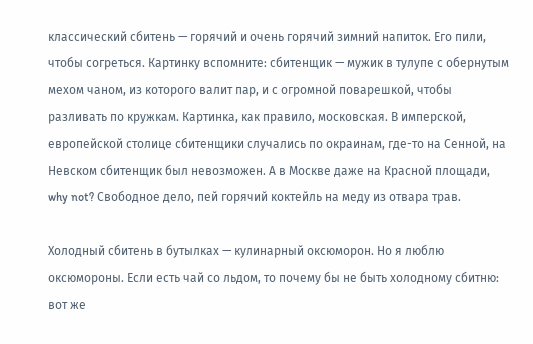классический сбитень — горячий и очень горячий зимний напиток. Его пили, чтобы согреться. Картинку вспомните: сбитенщик — мужик в тулупе с обернутым мехом чаном, из которого валит пар, и с огромной поварешкой, чтобы разливать по кружкам. Картинка, как правило, московская. В имперской, европейской столице сбитенщики случались по окраинам, где-то на Сенной, на Невском сбитенщик был невозможен. А в Москве даже на Красной площади, why not? Свободное дело, пей горячий коктейль на меду из отвара трав.

Холодный сбитень в бутылках — кулинарный оксюморон. Но я люблю оксюмороны. Если есть чай со льдом, то почему бы не быть холодному сбитню: вот же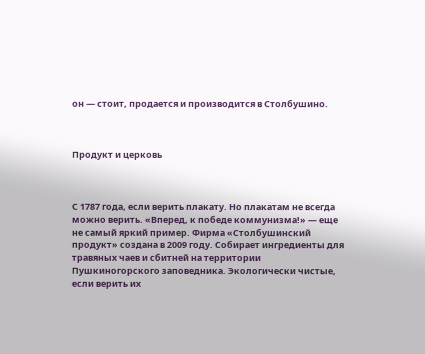он — стоит, продается и производится в Столбушино.



Продукт и церковь



С 1787 года, если верить плакату. Но плакатам не всегда можно верить. «Вперед, к победе коммунизма!» — еще не самый яркий пример. Фирма «Столбушинский продукт» создана в 2009 году. Собирает ингредиенты для травяных чаев и сбитней на территории Пушкиногорского заповедника. Экологически чистые, если верить их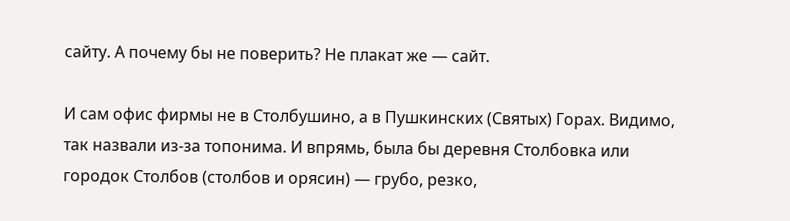сайту. А почему бы не поверить? Не плакат же — сайт.

И сам офис фирмы не в Столбушино, а в Пушкинских (Святых) Горах. Видимо, так назвали из-за топонима. И впрямь, была бы деревня Столбовка или городок Столбов (столбов и орясин) — грубо, резко,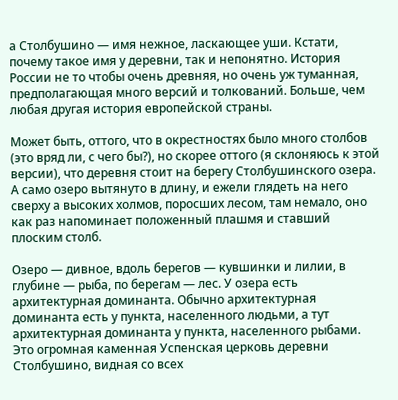а Столбушино — имя нежное, ласкающее уши. Кстати, почему такое имя у деревни, так и непонятно. История России не то чтобы очень древняя, но очень уж туманная, предполагающая много версий и толкований. Больше, чем любая другая история европейской страны.

Может быть, оттого, что в окрестностях было много столбов (это вряд ли, с чего бы?), но скорее оттого (я склоняюсь к этой версии), что деревня стоит на берегу Столбушинского озера. А само озеро вытянуто в длину, и ежели глядеть на него сверху а высоких холмов, поросших лесом, там немало, оно как раз напоминает положенный плашмя и ставший плоским столб.

Озеро — дивное, вдоль берегов — кувшинки и лилии, в глубине — рыба, по берегам — лес. У озера есть архитектурная доминанта. Обычно архитектурная доминанта есть у пункта, населенного людьми, а тут архитектурная доминанта у пункта, населенного рыбами. Это огромная каменная Успенская церковь деревни Столбушино, видная со всех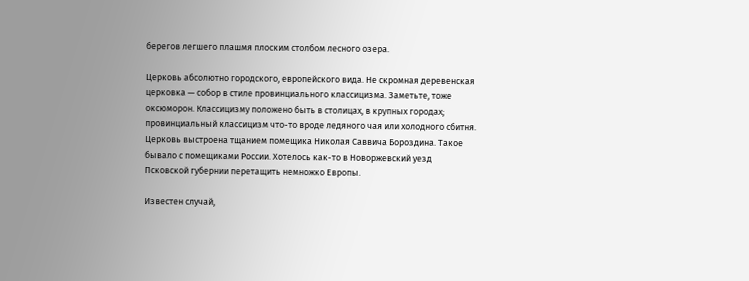берегов легшего плашмя плоским столбом лесного озера.

Церковь абсолютно городского, европейского вида. Не скромная деревенская церковка — собор в стиле провинциального классицизма. Заметьте, тоже оксюморон. Классицизму положено быть в столицах, в крупных городах; провинциальный классицизм что-то вроде ледяного чая или холодного сбитня. Церковь выстроена тщанием помещика Николая Саввича Бороздина. Такое бывало с помещиками России. Хотелось как-то в Новоржевский уезд Псковской губернии перетащить немножко Европы.

Известен случай,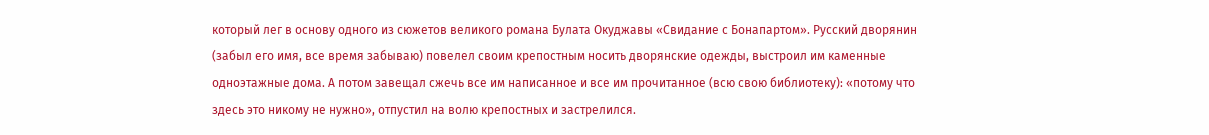который лег в основу одного из сюжетов великого романа Булата Окуджавы «Свидание с Бонапартом». Русский дворянин (забыл его имя, все время забываю) повелел своим крепостным носить дворянские одежды, выстроил им каменные одноэтажные дома. А потом завещал сжечь все им написанное и все им прочитанное (всю свою библиотеку): «потому что здесь это никому не нужно», отпустил на волю крепостных и застрелился.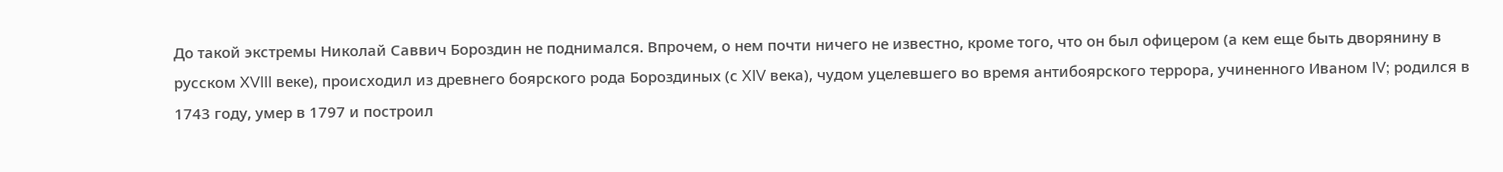До такой экстремы Николай Саввич Бороздин не поднимался. Впрочем, о нем почти ничего не известно, кроме того, что он был офицером (а кем еще быть дворянину в русском XVIII веке), происходил из древнего боярского рода Бороздиных (с XIV века), чудом уцелевшего во время антибоярского террора, учиненного Иваном IV; родился в 1743 году, умер в 1797 и построил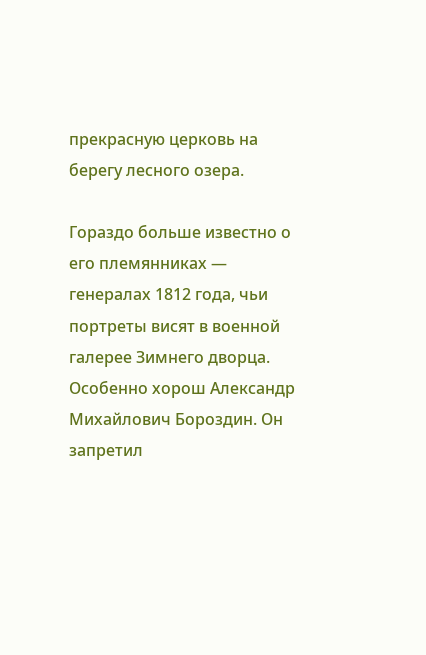прекрасную церковь на берегу лесного озера.

Гораздо больше известно о его племянниках — генералах 1812 года, чьи портреты висят в военной галерее Зимнего дворца. Особенно хорош Александр Михайлович Бороздин. Он запретил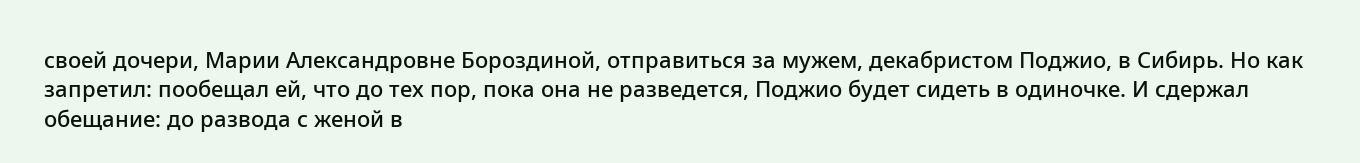своей дочери, Марии Александровне Бороздиной, отправиться за мужем, декабристом Поджио, в Сибирь. Но как запретил: пообещал ей, что до тех пор, пока она не разведется, Поджио будет сидеть в одиночке. И сдержал обещание: до развода с женой в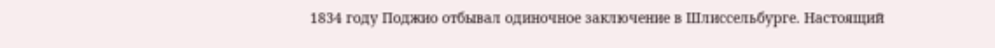1834 году Поджио отбывал одиночное заключение в Шлиссельбурге. Настоящий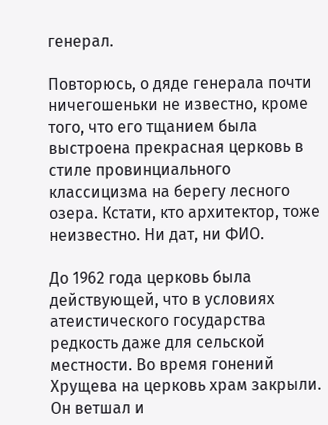генерал.

Повторюсь, о дяде генерала почти ничегошеньки не известно, кроме того, что его тщанием была выстроена прекрасная церковь в стиле провинциального классицизма на берегу лесного озера. Кстати, кто архитектор, тоже неизвестно. Ни дат, ни ФИО.

До 1962 года церковь была действующей, что в условиях атеистического государства редкость даже для сельской местности. Во время гонений Хрущева на церковь храм закрыли. Он ветшал и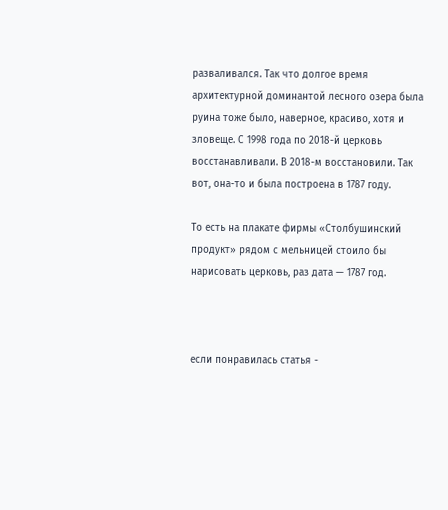разваливался. Так что долгое время архитектурной доминантой лесного озера была руина тоже было, наверное, красиво, хотя и зловеще. С 1998 года по 2018-й церковь восстанавливали. В 2018-м восстановили. Так вот, она-то и была построена в 1787 году.

То есть на плакате фирмы «Столбушинский продукт» рядом с мельницей стоило бы нарисовать церковь, раз дата — 1787 год.



если понравилась статья -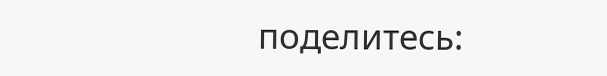поделитесь: